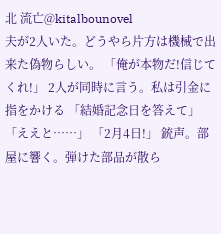北 流亡@kitalbounovel
夫が2人いた。どうやら片方は機械で出来た偽物らしい。 「俺が本物だ!信じてくれ!」 2人が同時に言う。私は引金に指をかける 「結婚記念日を答えて」 「ええと……」 「2月4日!」 銃声。部屋に響く。弾けた部品が散ら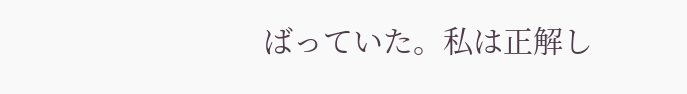ばっていた。私は正解し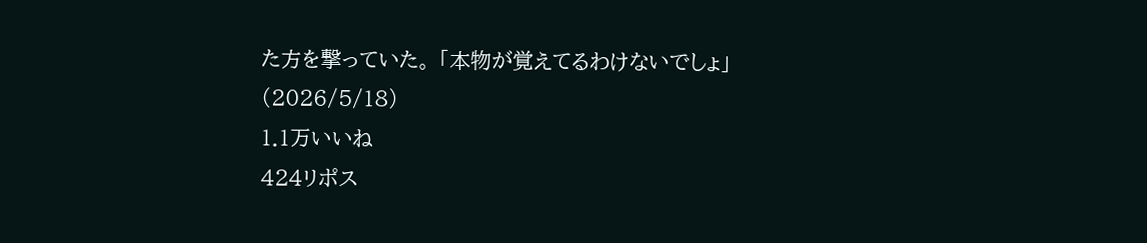た方を撃っていた。 「本物が覚えてるわけないでしょ」
(2026/5/18)
1.1万いいね
424リポス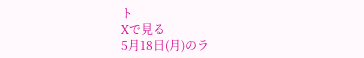ト
Xで見る
5月18日(月)のラ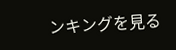ンキングを見る